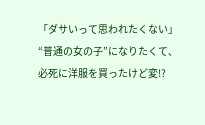「ダサいって思われたくない」“普通の女の子”になりたくて、必死に洋服を買ったけど変!?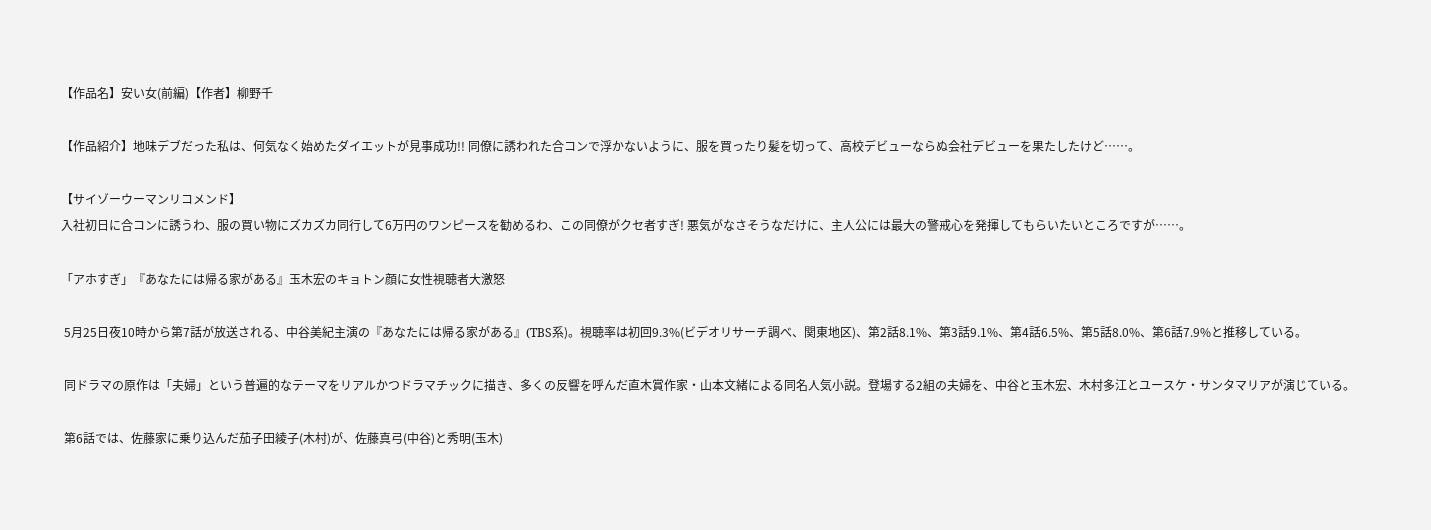【作品名】安い女(前編)【作者】柳野千

【作品紹介】地味デブだった私は、何気なく始めたダイエットが見事成功!! 同僚に誘われた合コンで浮かないように、服を買ったり髪を切って、高校デビューならぬ会社デビューを果たしたけど……。

【サイゾーウーマンリコメンド】
入社初日に合コンに誘うわ、服の買い物にズカズカ同行して6万円のワンピースを勧めるわ、この同僚がクセ者すぎ! 悪気がなさそうなだけに、主人公には最大の警戒心を発揮してもらいたいところですが……。

「アホすぎ」『あなたには帰る家がある』玉木宏のキョトン顔に女性視聴者大激怒

 5月25日夜10時から第7話が放送される、中谷美紀主演の『あなたには帰る家がある』(TBS系)。視聴率は初回9.3%(ビデオリサーチ調べ、関東地区)、第2話8.1%、第3話9.1%、第4話6.5%、第5話8.0%、第6話7.9%と推移している。

 同ドラマの原作は「夫婦」という普遍的なテーマをリアルかつドラマチックに描き、多くの反響を呼んだ直木賞作家・山本文緒による同名人気小説。登場する2組の夫婦を、中谷と玉木宏、木村多江とユースケ・サンタマリアが演じている。

 第6話では、佐藤家に乗り込んだ茄子田綾子(木村)が、佐藤真弓(中谷)と秀明(玉木)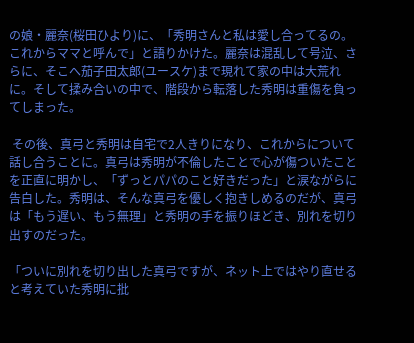の娘・麗奈(桜田ひより)に、「秀明さんと私は愛し合ってるの。これからママと呼んで」と語りかけた。麗奈は混乱して号泣、さらに、そこへ茄子田太郎(ユースケ)まで現れて家の中は大荒れに。そして揉み合いの中で、階段から転落した秀明は重傷を負ってしまった。

 その後、真弓と秀明は自宅で2人きりになり、これからについて話し合うことに。真弓は秀明が不倫したことで心が傷ついたことを正直に明かし、「ずっとパパのこと好きだった」と涙ながらに告白した。秀明は、そんな真弓を優しく抱きしめるのだが、真弓は「もう遅い、もう無理」と秀明の手を振りほどき、別れを切り出すのだった。

「ついに別れを切り出した真弓ですが、ネット上ではやり直せると考えていた秀明に批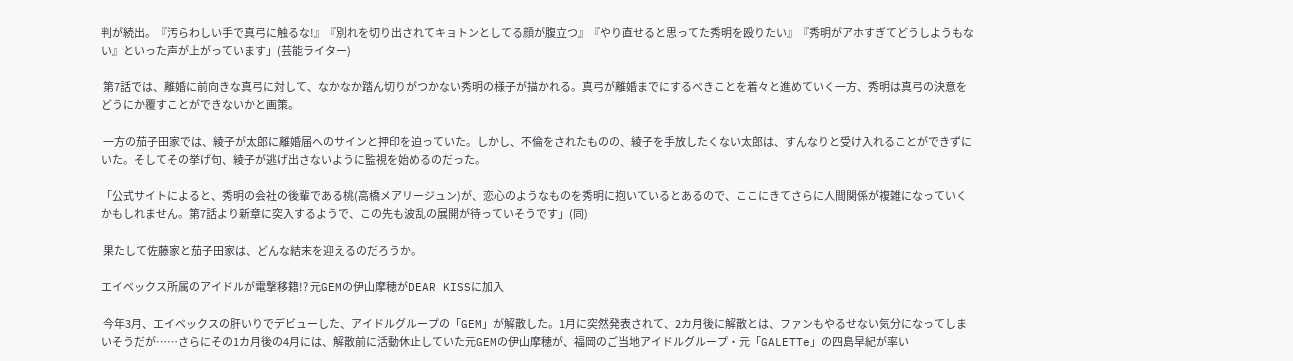判が続出。『汚らわしい手で真弓に触るな!』『別れを切り出されてキョトンとしてる顔が腹立つ』『やり直せると思ってた秀明を殴りたい』『秀明がアホすぎてどうしようもない』といった声が上がっています」(芸能ライター)

 第7話では、離婚に前向きな真弓に対して、なかなか踏ん切りがつかない秀明の様子が描かれる。真弓が離婚までにするべきことを着々と進めていく一方、秀明は真弓の決意をどうにか覆すことができないかと画策。

 一方の茄子田家では、綾子が太郎に離婚届へのサインと押印を迫っていた。しかし、不倫をされたものの、綾子を手放したくない太郎は、すんなりと受け入れることができずにいた。そしてその挙げ句、綾子が逃げ出さないように監視を始めるのだった。

「公式サイトによると、秀明の会社の後輩である桃(高橋メアリージュン)が、恋心のようなものを秀明に抱いているとあるので、ここにきてさらに人間関係が複雑になっていくかもしれません。第7話より新章に突入するようで、この先も波乱の展開が待っていそうです」(同)

 果たして佐藤家と茄子田家は、どんな結末を迎えるのだろうか。

エイベックス所属のアイドルが電撃移籍!? 元GEMの伊山摩穂がDEAR KISSに加入

 今年3月、エイベックスの肝いりでデビューした、アイドルグループの「GEM」が解散した。1月に突然発表されて、2カ月後に解散とは、ファンもやるせない気分になってしまいそうだが……さらにその1カ月後の4月には、解散前に活動休止していた元GEMの伊山摩穂が、福岡のご当地アイドルグループ・元「GALETTe」の四島早紀が率い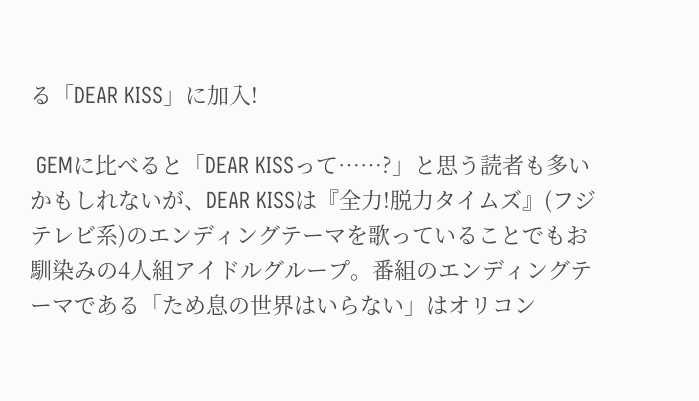る「DEAR KISS」に加入!

 GEMに比べると「DEAR KISSって……?」と思う読者も多いかもしれないが、DEAR KISSは『全力!脱力タイムズ』(フジテレビ系)のエンディングテーマを歌っていることでもお馴染みの4人組アイドルグループ。番組のエンディングテーマである「ため息の世界はいらない」はオリコン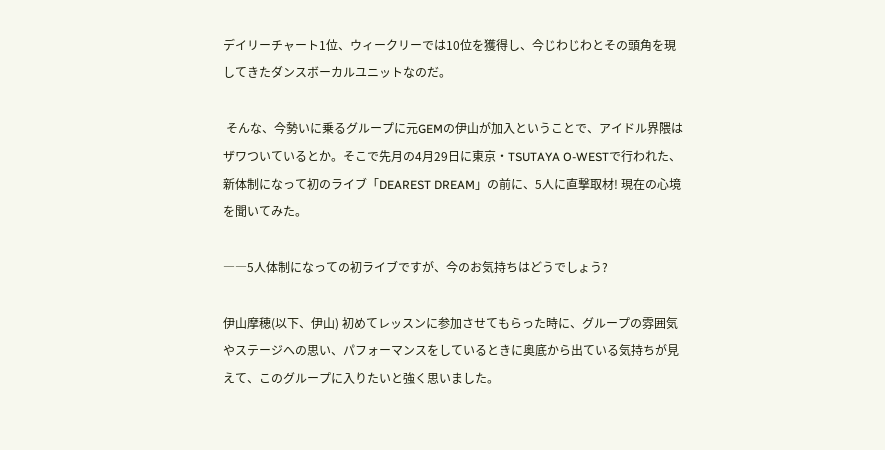デイリーチャート1位、ウィークリーでは10位を獲得し、今じわじわとその頭角を現してきたダンスボーカルユニットなのだ。

 そんな、今勢いに乗るグループに元GEMの伊山が加入ということで、アイドル界隈はザワついているとか。そこで先月の4月29日に東京・TSUTAYA O-WESTで行われた、新体制になって初のライブ「DEAREST DREAM」の前に、5人に直撃取材! 現在の心境を聞いてみた。

――5人体制になっての初ライブですが、今のお気持ちはどうでしょう?

伊山摩穂(以下、伊山) 初めてレッスンに参加させてもらった時に、グループの雰囲気やステージへの思い、パフォーマンスをしているときに奥底から出ている気持ちが見えて、このグループに入りたいと強く思いました。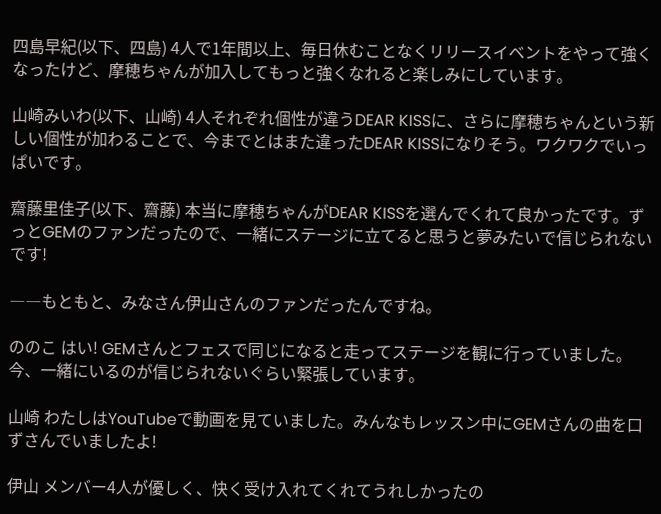四島早紀(以下、四島) 4人で1年間以上、毎日休むことなくリリースイベントをやって強くなったけど、摩穂ちゃんが加入してもっと強くなれると楽しみにしています。

山崎みいわ(以下、山崎) 4人それぞれ個性が違うDEAR KISSに、さらに摩穂ちゃんという新しい個性が加わることで、今までとはまた違ったDEAR KISSになりそう。ワクワクでいっぱいです。

齋藤里佳子(以下、齋藤) 本当に摩穂ちゃんがDEAR KISSを選んでくれて良かったです。ずっとGEMのファンだったので、一緒にステージに立てると思うと夢みたいで信じられないです!

――もともと、みなさん伊山さんのファンだったんですね。

ののこ はい! GEMさんとフェスで同じになると走ってステージを観に行っていました。今、一緒にいるのが信じられないぐらい緊張しています。

山崎 わたしはYouTubeで動画を見ていました。みんなもレッスン中にGEMさんの曲を口ずさんでいましたよ!

伊山 メンバー4人が優しく、快く受け入れてくれてうれしかったの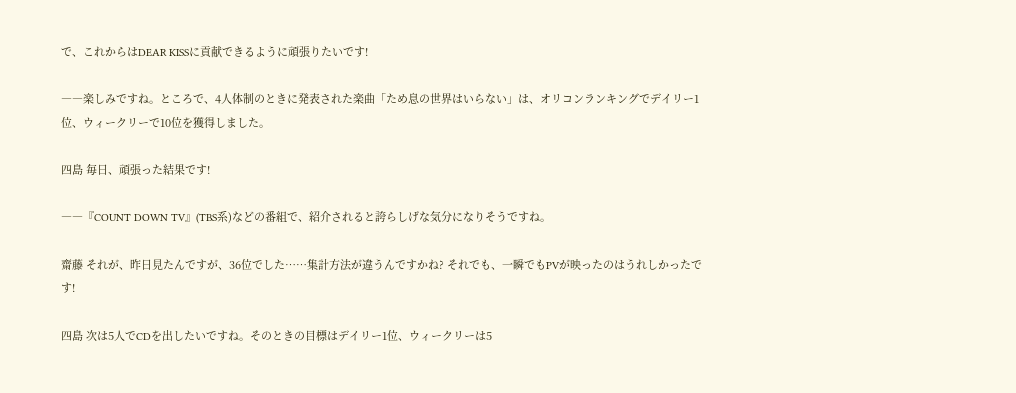で、これからはDEAR KISSに貢献できるように頑張りたいです!

――楽しみですね。ところで、4人体制のときに発表された楽曲「ため息の世界はいらない」は、オリコンランキングでデイリー1位、ウィークリーで10位を獲得しました。

四島 毎日、頑張った結果です!

――『COUNT DOWN TV』(TBS系)などの番組で、紹介されると誇らしげな気分になりそうですね。

齋藤 それが、昨日見たんですが、36位でした……集計方法が違うんですかね? それでも、一瞬でもPVが映ったのはうれしかったです!

四島 次は5人でCDを出したいですね。そのときの目標はデイリー1位、ウィークリーは5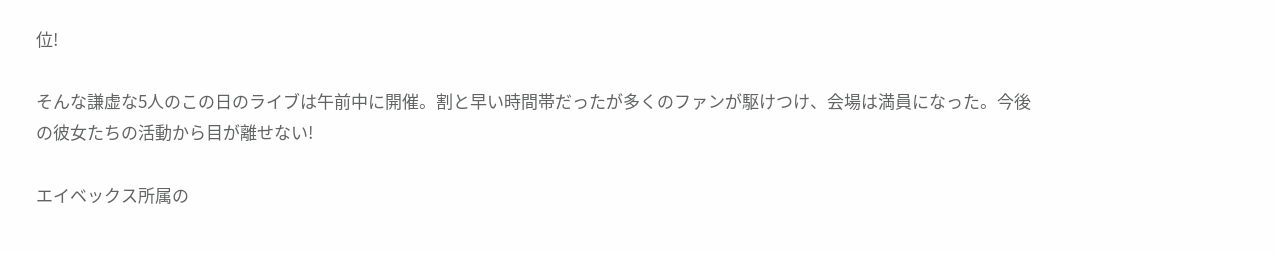位!

そんな謙虚な5人のこの日のライブは午前中に開催。割と早い時間帯だったが多くのファンが駆けつけ、会場は満員になった。今後の彼女たちの活動から目が離せない!

エイベックス所属の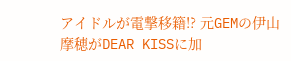アイドルが電撃移籍!? 元GEMの伊山摩穂がDEAR KISSに加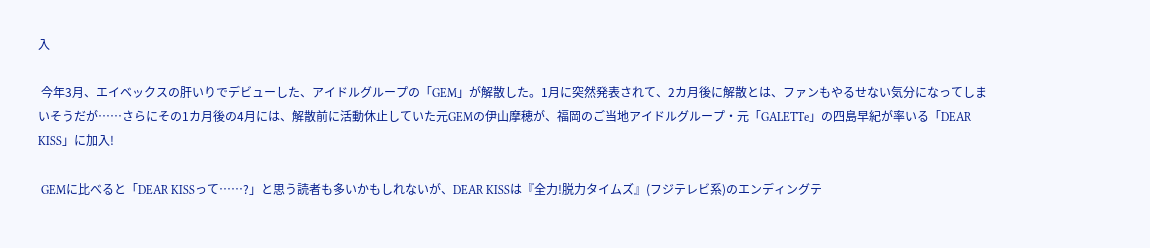入

 今年3月、エイベックスの肝いりでデビューした、アイドルグループの「GEM」が解散した。1月に突然発表されて、2カ月後に解散とは、ファンもやるせない気分になってしまいそうだが……さらにその1カ月後の4月には、解散前に活動休止していた元GEMの伊山摩穂が、福岡のご当地アイドルグループ・元「GALETTe」の四島早紀が率いる「DEAR KISS」に加入!

 GEMに比べると「DEAR KISSって……?」と思う読者も多いかもしれないが、DEAR KISSは『全力!脱力タイムズ』(フジテレビ系)のエンディングテ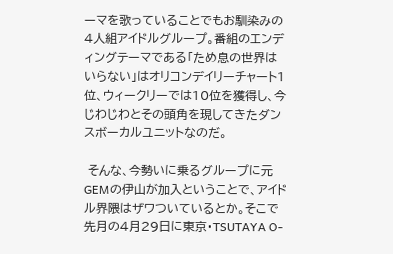ーマを歌っていることでもお馴染みの4人組アイドルグループ。番組のエンディングテーマである「ため息の世界はいらない」はオリコンデイリーチャート1位、ウィークリーでは10位を獲得し、今じわじわとその頭角を現してきたダンスボーカルユニットなのだ。

 そんな、今勢いに乗るグループに元GEMの伊山が加入ということで、アイドル界隈はザワついているとか。そこで先月の4月29日に東京・TSUTAYA O-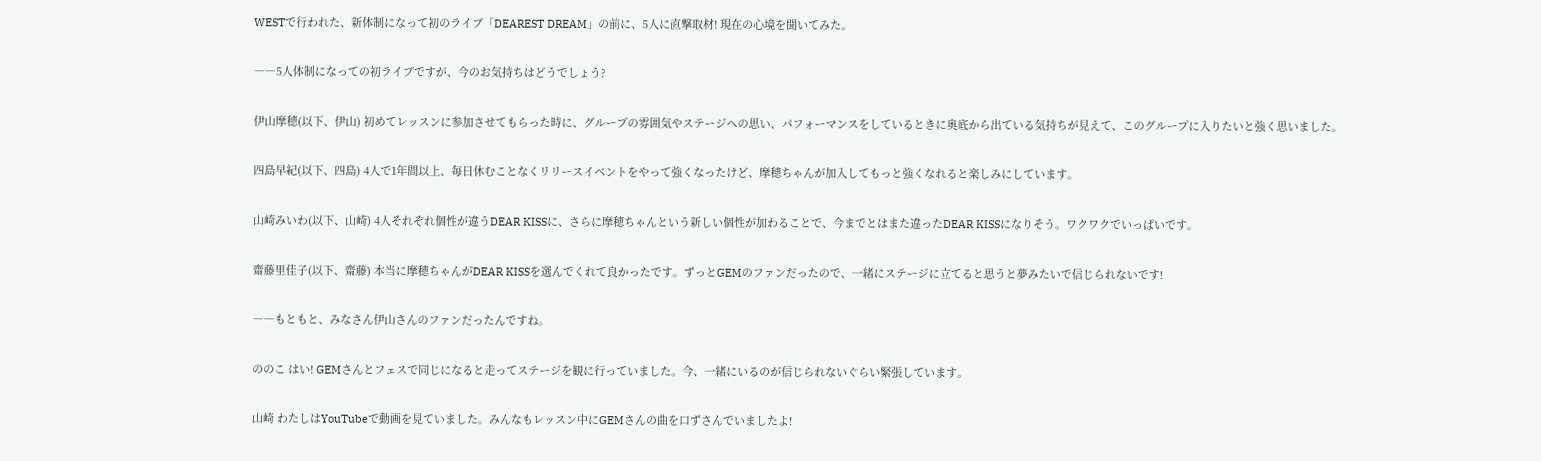WESTで行われた、新体制になって初のライブ「DEAREST DREAM」の前に、5人に直撃取材! 現在の心境を聞いてみた。

――5人体制になっての初ライブですが、今のお気持ちはどうでしょう?

伊山摩穂(以下、伊山) 初めてレッスンに参加させてもらった時に、グループの雰囲気やステージへの思い、パフォーマンスをしているときに奥底から出ている気持ちが見えて、このグループに入りたいと強く思いました。

四島早紀(以下、四島) 4人で1年間以上、毎日休むことなくリリースイベントをやって強くなったけど、摩穂ちゃんが加入してもっと強くなれると楽しみにしています。

山崎みいわ(以下、山崎) 4人それぞれ個性が違うDEAR KISSに、さらに摩穂ちゃんという新しい個性が加わることで、今までとはまた違ったDEAR KISSになりそう。ワクワクでいっぱいです。

齋藤里佳子(以下、齋藤) 本当に摩穂ちゃんがDEAR KISSを選んでくれて良かったです。ずっとGEMのファンだったので、一緒にステージに立てると思うと夢みたいで信じられないです!

――もともと、みなさん伊山さんのファンだったんですね。

ののこ はい! GEMさんとフェスで同じになると走ってステージを観に行っていました。今、一緒にいるのが信じられないぐらい緊張しています。

山崎 わたしはYouTubeで動画を見ていました。みんなもレッスン中にGEMさんの曲を口ずさんでいましたよ!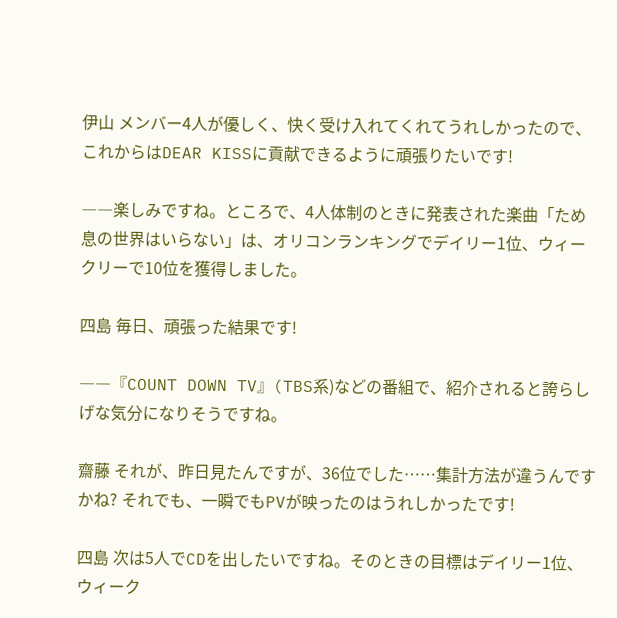伊山 メンバー4人が優しく、快く受け入れてくれてうれしかったので、これからはDEAR KISSに貢献できるように頑張りたいです!

――楽しみですね。ところで、4人体制のときに発表された楽曲「ため息の世界はいらない」は、オリコンランキングでデイリー1位、ウィークリーで10位を獲得しました。

四島 毎日、頑張った結果です!

――『COUNT DOWN TV』(TBS系)などの番組で、紹介されると誇らしげな気分になりそうですね。

齋藤 それが、昨日見たんですが、36位でした……集計方法が違うんですかね? それでも、一瞬でもPVが映ったのはうれしかったです!

四島 次は5人でCDを出したいですね。そのときの目標はデイリー1位、ウィーク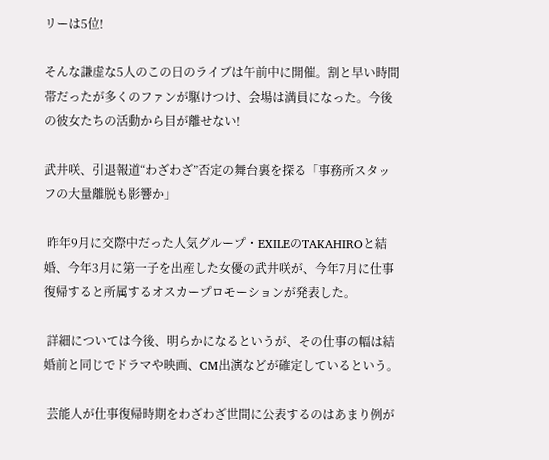リーは5位!

そんな謙虚な5人のこの日のライブは午前中に開催。割と早い時間帯だったが多くのファンが駆けつけ、会場は満員になった。今後の彼女たちの活動から目が離せない!

武井咲、引退報道“わざわざ”否定の舞台裏を探る「事務所スタッフの大量離脱も影響か」

 昨年9月に交際中だった人気グループ・EXILEのTAKAHIROと結婚、今年3月に第一子を出産した女優の武井咲が、今年7月に仕事復帰すると所属するオスカープロモーションが発表した。

 詳細については今後、明らかになるというが、その仕事の幅は結婚前と同じでドラマや映画、CM出演などが確定しているという。

 芸能人が仕事復帰時期をわざわざ世間に公表するのはあまり例が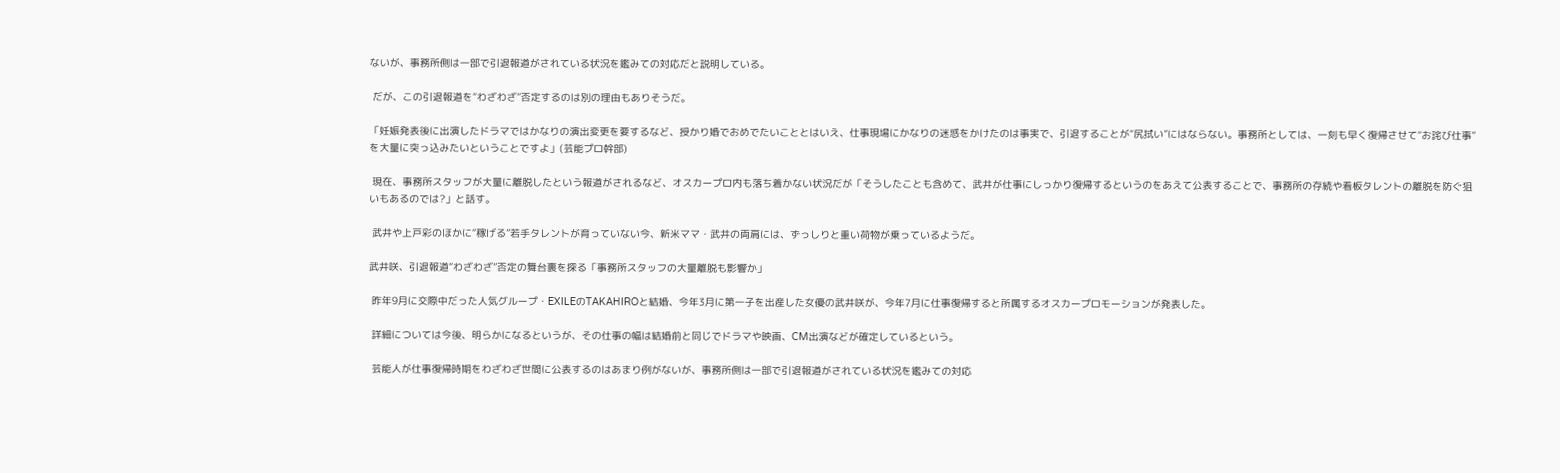ないが、事務所側は一部で引退報道がされている状況を鑑みての対応だと説明している。

 だが、この引退報道を“わざわざ”否定するのは別の理由もありそうだ。

「妊娠発表後に出演したドラマではかなりの演出変更を要するなど、授かり婚でおめでたいこととはいえ、仕事現場にかなりの迷惑をかけたのは事実で、引退することが“尻拭い”にはならない。事務所としては、一刻も早く復帰させて“お詫び仕事”を大量に突っ込みたいということですよ」(芸能プロ幹部)

 現在、事務所スタッフが大量に離脱したという報道がされるなど、オスカープロ内も落ち着かない状況だが「そうしたことも含めて、武井が仕事にしっかり復帰するというのをあえて公表することで、事務所の存続や看板タレントの離脱を防ぐ狙いもあるのでは?」と話す。

 武井や上戸彩のほかに“稼げる”若手タレントが育っていない今、新米ママ・武井の両肩には、ずっしりと重い荷物が乗っているようだ。

武井咲、引退報道“わざわざ”否定の舞台裏を探る「事務所スタッフの大量離脱も影響か」

 昨年9月に交際中だった人気グループ・EXILEのTAKAHIROと結婚、今年3月に第一子を出産した女優の武井咲が、今年7月に仕事復帰すると所属するオスカープロモーションが発表した。

 詳細については今後、明らかになるというが、その仕事の幅は結婚前と同じでドラマや映画、CM出演などが確定しているという。

 芸能人が仕事復帰時期をわざわざ世間に公表するのはあまり例がないが、事務所側は一部で引退報道がされている状況を鑑みての対応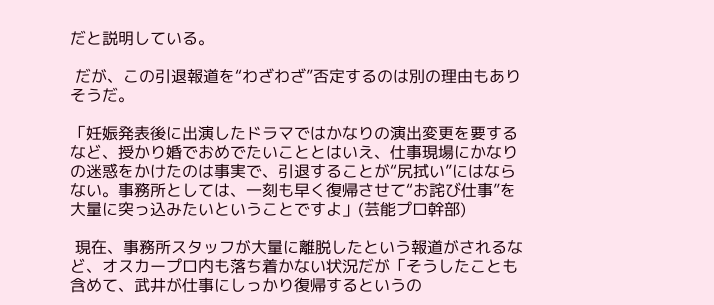だと説明している。

 だが、この引退報道を“わざわざ”否定するのは別の理由もありそうだ。

「妊娠発表後に出演したドラマではかなりの演出変更を要するなど、授かり婚でおめでたいこととはいえ、仕事現場にかなりの迷惑をかけたのは事実で、引退することが“尻拭い”にはならない。事務所としては、一刻も早く復帰させて“お詫び仕事”を大量に突っ込みたいということですよ」(芸能プロ幹部)

 現在、事務所スタッフが大量に離脱したという報道がされるなど、オスカープロ内も落ち着かない状況だが「そうしたことも含めて、武井が仕事にしっかり復帰するというの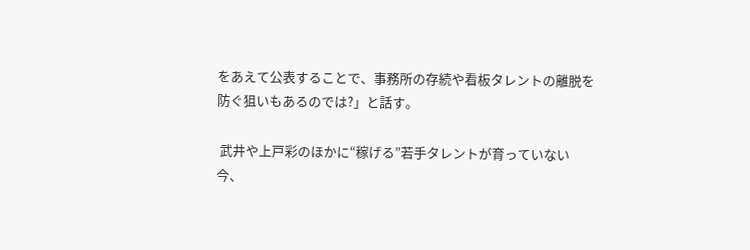をあえて公表することで、事務所の存続や看板タレントの離脱を防ぐ狙いもあるのでは?」と話す。

 武井や上戸彩のほかに“稼げる”若手タレントが育っていない今、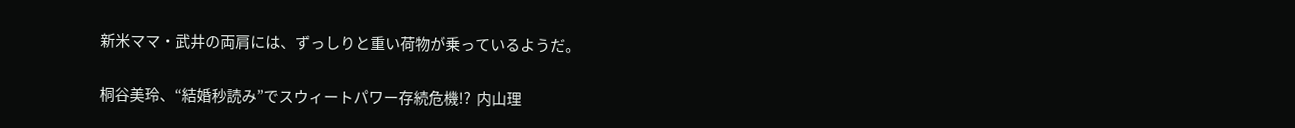新米ママ・武井の両肩には、ずっしりと重い荷物が乗っているようだ。

桐谷美玲、“結婚秒読み”でスウィートパワー存続危機!?  内山理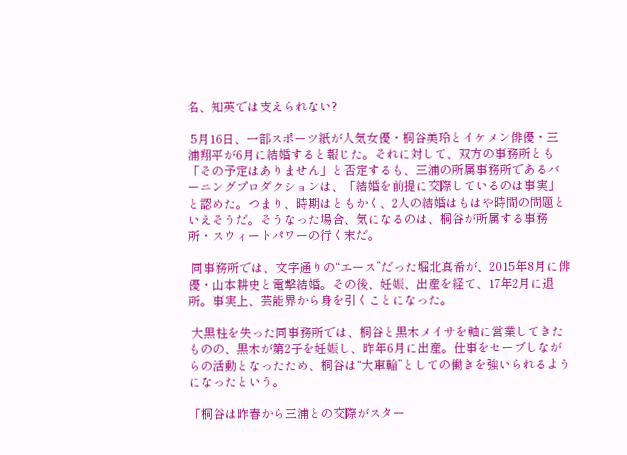名、知英では支えられない?

 5月16日、一部スポーツ紙が人気女優・桐谷美玲とイケメン俳優・三浦翔平が6月に結婚すると報じた。それに対して、双方の事務所とも「その予定はありません」と否定するも、三浦の所属事務所であるバーニングプロダクションは、「結婚を前提に交際しているのは事実」と認めた。つまり、時期はともかく、2人の結婚はもはや時間の問題といえそうだ。そうなった場合、気になるのは、桐谷が所属する事務所・スウィートパワーの行く末だ。

 同事務所では、文字通りの“エース”だった堀北真希が、2015年8月に俳優・山本耕史と電撃結婚。その後、妊娠、出産を経て、17年2月に退所。事実上、芸能界から身を引くことになった。

 大黒柱を失った同事務所では、桐谷と黒木メイサを軸に営業してきたものの、黒木が第2子を妊娠し、昨年6月に出産。仕事をセーブしながらの活動となったため、桐谷は“大車輪”としての働きを強いられるようになったという。

「桐谷は昨春から三浦との交際がスター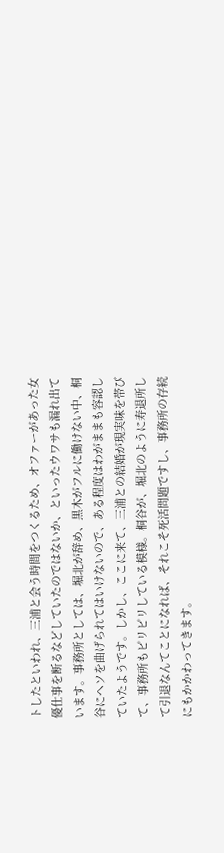トしたといわれ、三浦と会う時間をつくるため、オファーがあった女優仕事を断るなどしていたのではないか、といったウワサも漏れ出ています。事務所としては、堀北が辞め、黒木がフルに働けない中、桐谷にヘソを曲げられてはいけないので、ある程度はわがままも容認していたようです。しかし、ここに来て、三浦との結婚が現実味を帯びて、事務所もピリピリしている模様。桐谷が、堀北のように寿退所して引退なんてことになれば、それこそ死活問題ですし、事務所の存続にもかかわってきます。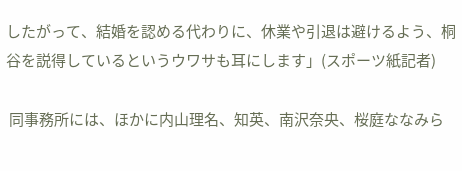したがって、結婚を認める代わりに、休業や引退は避けるよう、桐谷を説得しているというウワサも耳にします」(スポーツ紙記者)

 同事務所には、ほかに内山理名、知英、南沢奈央、桜庭ななみら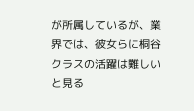が所属しているが、業界では、彼女らに桐谷クラスの活躍は難しいと見る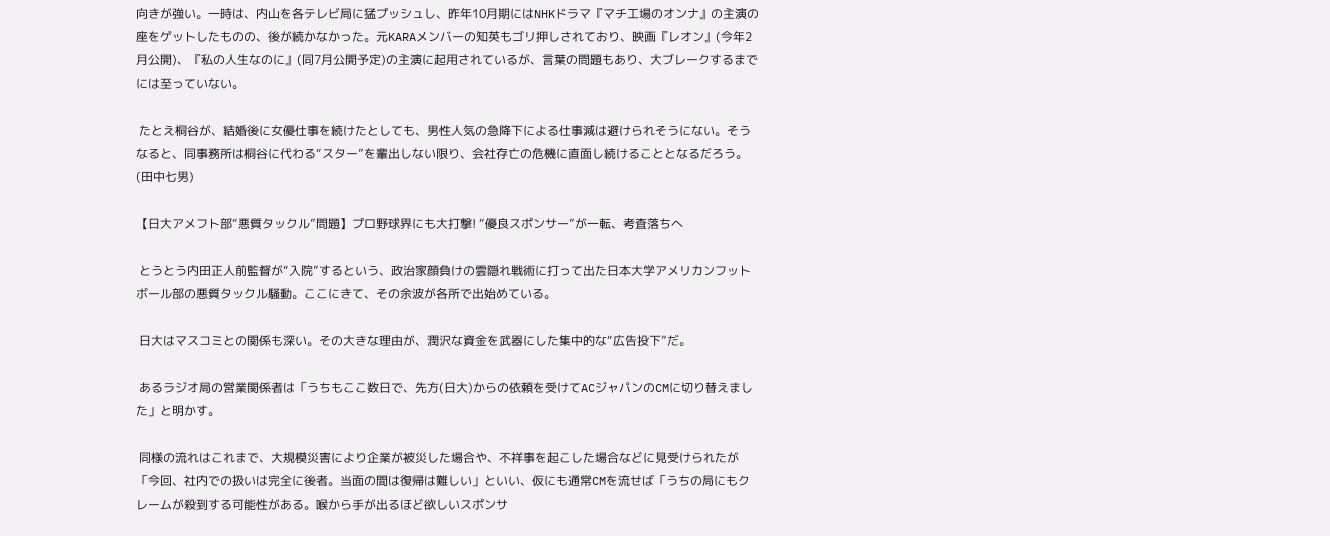向きが強い。一時は、内山を各テレビ局に猛プッシュし、昨年10月期にはNHKドラマ『マチ工場のオンナ』の主演の座をゲットしたものの、後が続かなかった。元KARAメンバーの知英もゴリ押しされており、映画『レオン』(今年2月公開)、『私の人生なのに』(同7月公開予定)の主演に起用されているが、言葉の問題もあり、大ブレークするまでには至っていない。

 たとえ桐谷が、結婚後に女優仕事を続けたとしても、男性人気の急降下による仕事減は避けられそうにない。そうなると、同事務所は桐谷に代わる“スター”を輩出しない限り、会社存亡の危機に直面し続けることとなるだろう。
(田中七男)

【日大アメフト部“悪質タックル”問題】プロ野球界にも大打撃! “優良スポンサー”が一転、考査落ちへ

 とうとう内田正人前監督が“入院”するという、政治家顔負けの雲隠れ戦術に打って出た日本大学アメリカンフットボール部の悪質タックル騒動。ここにきて、その余波が各所で出始めている。

 日大はマスコミとの関係も深い。その大きな理由が、潤沢な資金を武器にした集中的な“広告投下”だ。

 あるラジオ局の営業関係者は「うちもここ数日で、先方(日大)からの依頼を受けてACジャパンのCMに切り替えました」と明かす。

 同様の流れはこれまで、大規模災害により企業が被災した場合や、不祥事を起こした場合などに見受けられたが「今回、社内での扱いは完全に後者。当面の間は復帰は難しい」といい、仮にも通常CMを流せば「うちの局にもクレームが殺到する可能性がある。喉から手が出るほど欲しいスポンサ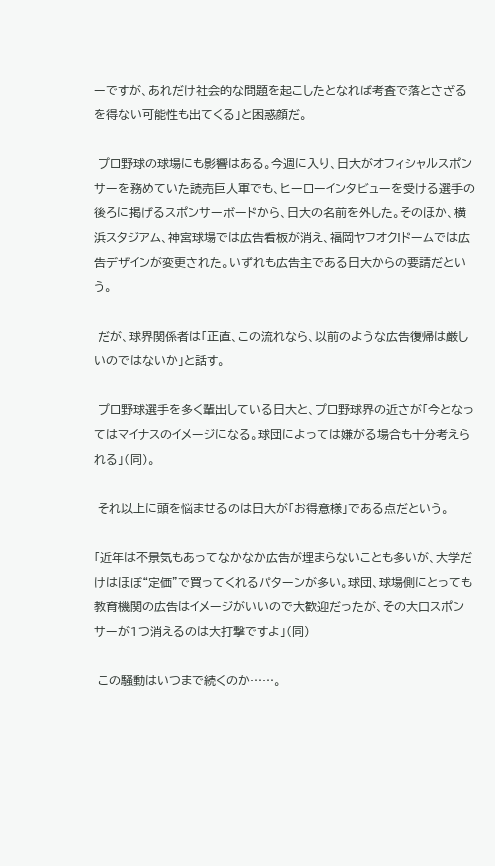ーですが、あれだけ社会的な問題を起こしたとなれば考査で落とさざるを得ない可能性も出てくる」と困惑顔だ。

 プロ野球の球場にも影響はある。今週に入り、日大がオフィシャルスポンサーを務めていた読売巨人軍でも、ヒーローインタビューを受ける選手の後ろに掲げるスポンサーボードから、日大の名前を外した。そのほか、横浜スタジアム、神宮球場では広告看板が消え、福岡ヤフオク!ドームでは広告デザインが変更された。いずれも広告主である日大からの要請だという。

 だが、球界関係者は「正直、この流れなら、以前のような広告復帰は厳しいのではないか」と話す。

 プロ野球選手を多く輩出している日大と、プロ野球界の近さが「今となってはマイナスのイメージになる。球団によっては嫌がる場合も十分考えられる」(同)。

 それ以上に頭を悩ませるのは日大が「お得意様」である点だという。

「近年は不景気もあってなかなか広告が埋まらないことも多いが、大学だけはほぼ“定価”で買ってくれるパターンが多い。球団、球場側にとっても教育機関の広告はイメージがいいので大歓迎だったが、その大口スポンサーが1つ消えるのは大打撃ですよ」(同)

 この騒動はいつまで続くのか……。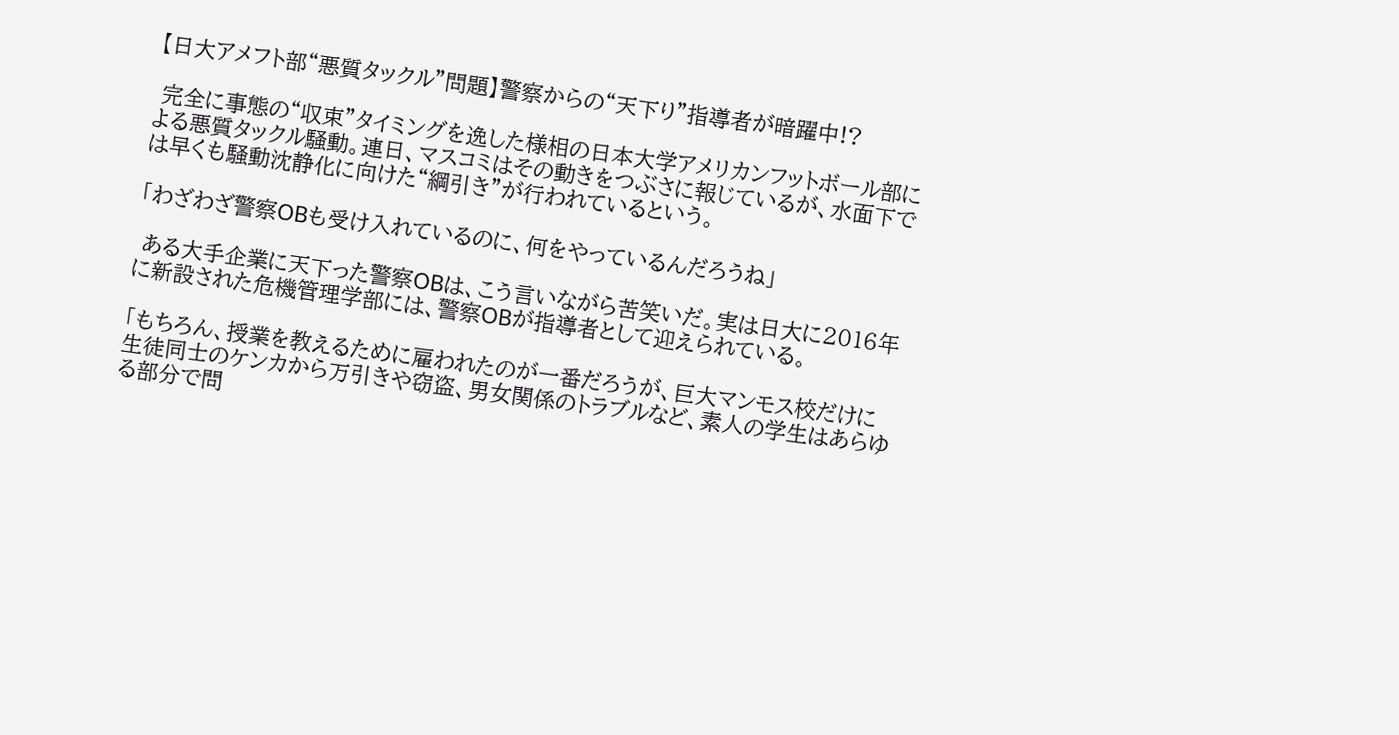【日大アメフト部“悪質タックル”問題】警察からの“天下り”指導者が暗躍中!?

 完全に事態の“収束”タイミングを逸した様相の日本大学アメリカンフットボール部による悪質タックル騒動。連日、マスコミはその動きをつぶさに報じているが、水面下では早くも騒動沈静化に向けた“綱引き”が行われているという。

「わざわざ警察OBも受け入れているのに、何をやっているんだろうね」

 ある大手企業に天下った警察OBは、こう言いながら苦笑いだ。実は日大に2016年に新設された危機管理学部には、警察OBが指導者として迎えられている。

「もちろん、授業を教えるために雇われたのが一番だろうが、巨大マンモス校だけに生徒同士のケンカから万引きや窃盗、男女関係のトラブルなど、素人の学生はあらゆる部分で問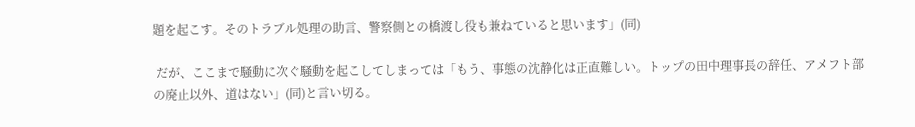題を起こす。そのトラブル処理の助言、警察側との橋渡し役も兼ねていると思います」(同)

 だが、ここまで騒動に次ぐ騒動を起こしてしまっては「もう、事態の沈静化は正直難しい。トップの田中理事長の辞任、アメフト部の廃止以外、道はない」(同)と言い切る。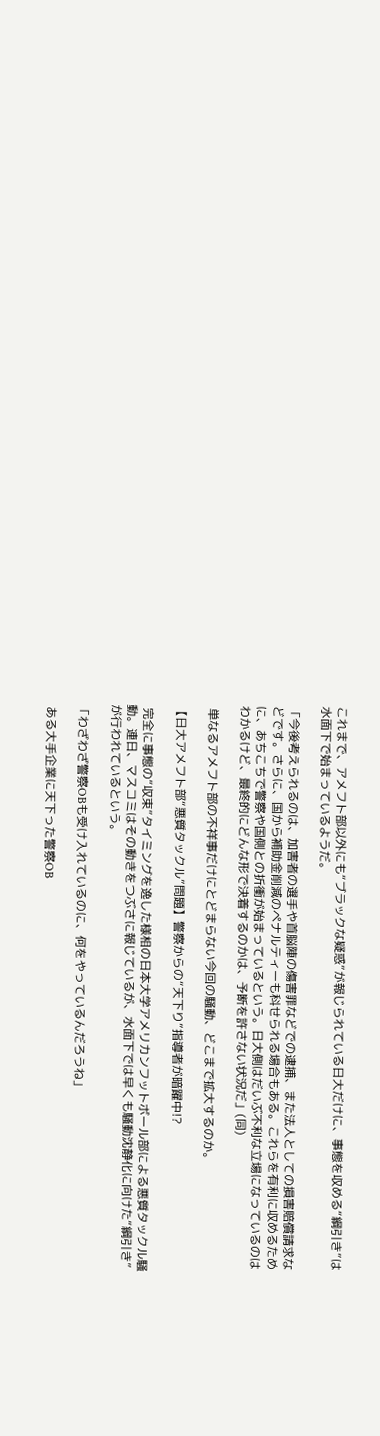これまで、アメフト部以外にも“ブラックな疑惑”が報じられている日大だけに、事態を収める“綱引き”は水面下で始まっているようだ。

「今後考えられるのは、加害者の選手や首脳陣の傷害罪などでの逮捕、また法人としての損害賠償請求などです。さらに、国から補助金削減のペナルティーも科せられる場合もある。これらを有利に収めるために、あちこちで警察や国側との折衝が始まっているという。日大側はだいぶ不利な立場になっているのはわかるけど、最終的にどんな形で決着するのかは、予断を許さない状況だ」(同)

 単なるアメフト部の不祥事だけにとどまらない今回の騒動、どこまで拡大するのか。

【日大アメフト部“悪質タックル”問題】警察からの“天下り”指導者が暗躍中!?

 完全に事態の“収束”タイミングを逸した様相の日本大学アメリカンフットボール部による悪質タックル騒動。連日、マスコミはその動きをつぶさに報じているが、水面下では早くも騒動沈静化に向けた“綱引き”が行われているという。

「わざわざ警察OBも受け入れているのに、何をやっているんだろうね」

 ある大手企業に天下った警察OB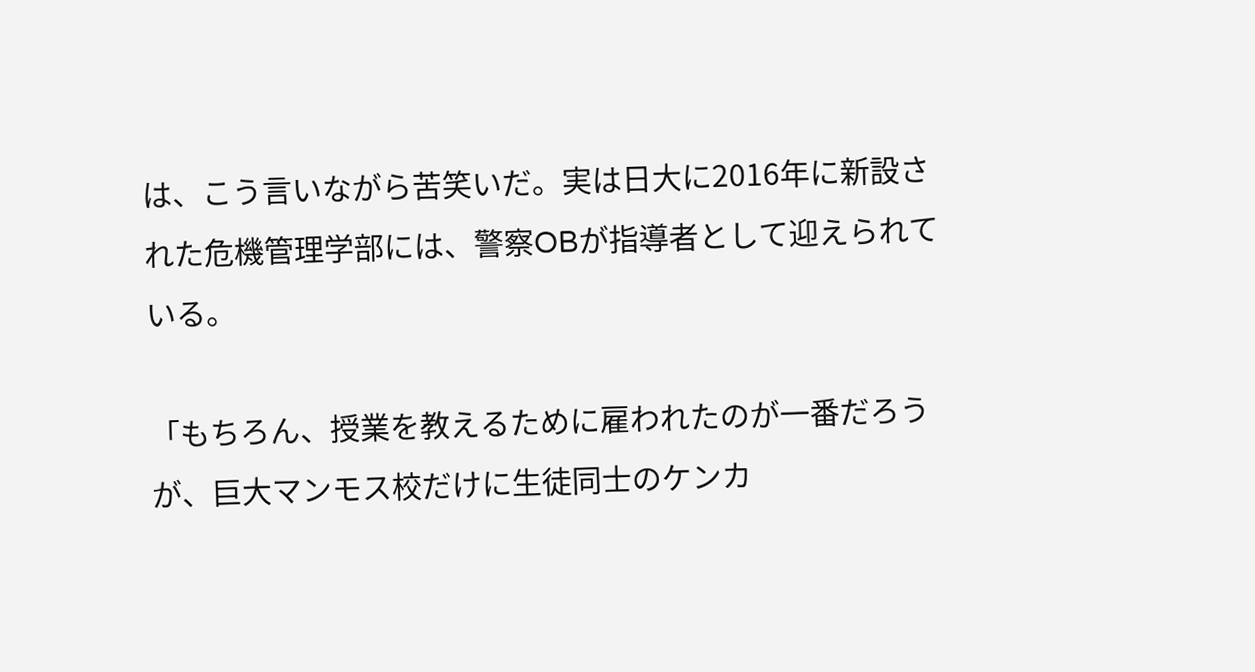は、こう言いながら苦笑いだ。実は日大に2016年に新設された危機管理学部には、警察OBが指導者として迎えられている。

「もちろん、授業を教えるために雇われたのが一番だろうが、巨大マンモス校だけに生徒同士のケンカ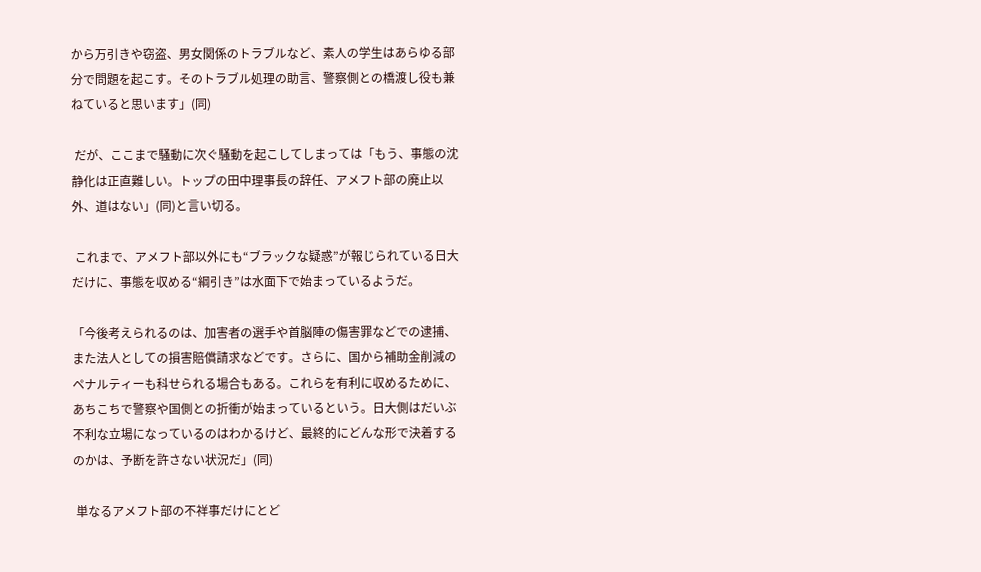から万引きや窃盗、男女関係のトラブルなど、素人の学生はあらゆる部分で問題を起こす。そのトラブル処理の助言、警察側との橋渡し役も兼ねていると思います」(同)

 だが、ここまで騒動に次ぐ騒動を起こしてしまっては「もう、事態の沈静化は正直難しい。トップの田中理事長の辞任、アメフト部の廃止以外、道はない」(同)と言い切る。

 これまで、アメフト部以外にも“ブラックな疑惑”が報じられている日大だけに、事態を収める“綱引き”は水面下で始まっているようだ。

「今後考えられるのは、加害者の選手や首脳陣の傷害罪などでの逮捕、また法人としての損害賠償請求などです。さらに、国から補助金削減のペナルティーも科せられる場合もある。これらを有利に収めるために、あちこちで警察や国側との折衝が始まっているという。日大側はだいぶ不利な立場になっているのはわかるけど、最終的にどんな形で決着するのかは、予断を許さない状況だ」(同)

 単なるアメフト部の不祥事だけにとど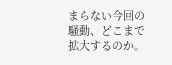まらない今回の騒動、どこまで拡大するのか。